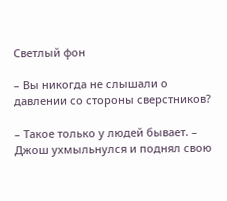Светлый фон

– Вы никогда не слышали о давлении со стороны сверстников?

– Такое только у людей бывает. – Джош ухмыльнулся и поднял свою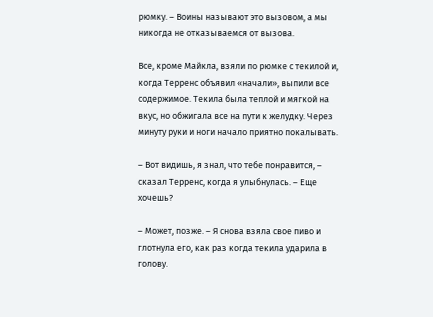рюмку. – Воины называют это вызовом, а мы никогда не отказываемся от вызова.

Все, кроме Майкла, взяли по рюмке с текилой и, когда Терренс объявил «начали», выпили все содержимое. Текила была теплой и мягкой на вкус, но обжигала все на пути к желудку. Через минуту руки и ноги начало приятно покалывать.

– Вот видишь, я знал, что тебе понравится, – сказал Терренс, когда я улыбнулась. – Еще хочешь?

– Может, позже. – Я снова взяла свое пиво и глотнула его, как раз когда текила ударила в голову.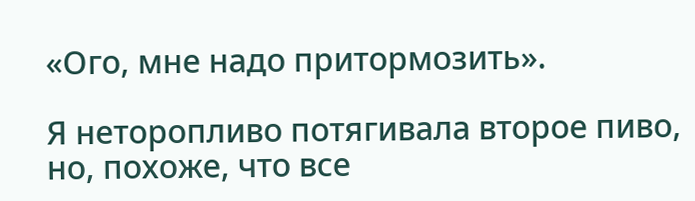«Ого, мне надо притормозить».

Я неторопливо потягивала второе пиво, но, похоже, что все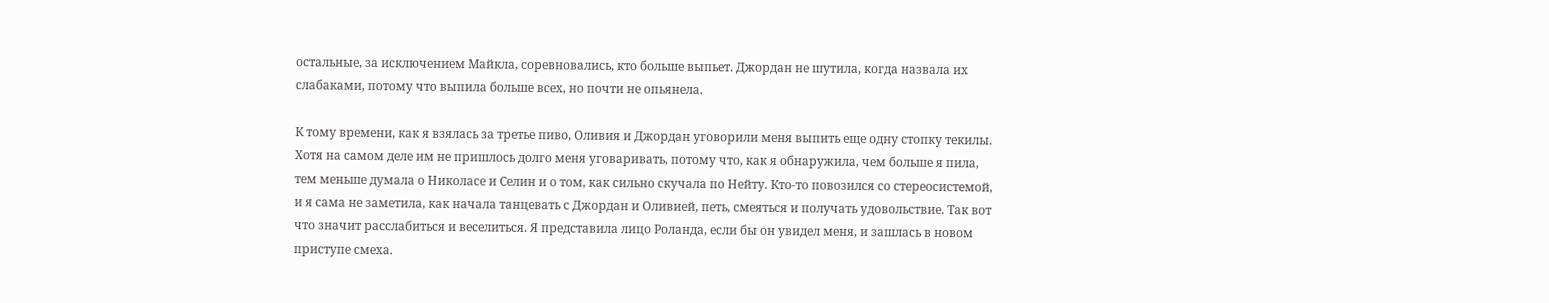остальные, за исключением Майкла, соревновались, кто больше выпьет. Джордан не шутила, когда назвала их слабаками, потому что выпила больше всех, но почти не опьянела.

К тому времени, как я взялась за третье пиво, Оливия и Джордан уговорили меня выпить еще одну стопку текилы. Хотя на самом деле им не пришлось долго меня уговаривать, потому что, как я обнаружила, чем больше я пила, тем меньше думала о Николасе и Селин и о том, как сильно скучала по Нейту. Кто-то повозился со стереосистемой, и я сама не заметила, как начала танцевать с Джордан и Оливией, петь, смеяться и получать удовольствие. Так вот что значит расслабиться и веселиться. Я представила лицо Роланда, если бы он увидел меня, и зашлась в новом приступе смеха.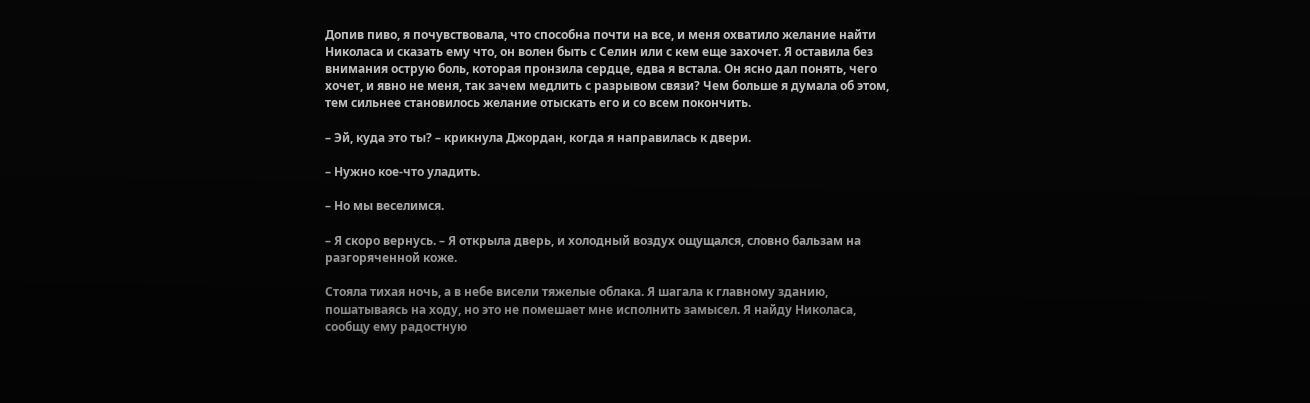Допив пиво, я почувствовала, что способна почти на все, и меня охватило желание найти Николаса и сказать ему что, он волен быть с Селин или с кем еще захочет. Я оставила без внимания острую боль, которая пронзила сердце, едва я встала. Он ясно дал понять, чего хочет, и явно не меня, так зачем медлить с разрывом связи? Чем больше я думала об этом, тем сильнее становилось желание отыскать его и со всем покончить.

– Эй, куда это ты? – крикнула Джордан, когда я направилась к двери.

– Нужно кое-что уладить.

– Но мы веселимся.

– Я скоро вернусь. – Я открыла дверь, и холодный воздух ощущался, словно бальзам на разгоряченной коже.

Стояла тихая ночь, а в небе висели тяжелые облака. Я шагала к главному зданию, пошатываясь на ходу, но это не помешает мне исполнить замысел. Я найду Николаса, сообщу ему радостную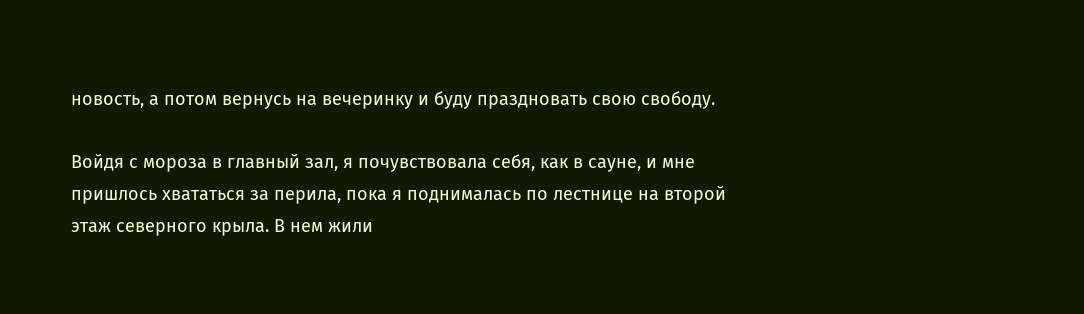новость, а потом вернусь на вечеринку и буду праздновать свою свободу.

Войдя с мороза в главный зал, я почувствовала себя, как в сауне, и мне пришлось хвататься за перила, пока я поднималась по лестнице на второй этаж северного крыла. В нем жили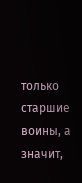только старшие воины, а значит,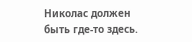Николас должен быть где-то здесь.